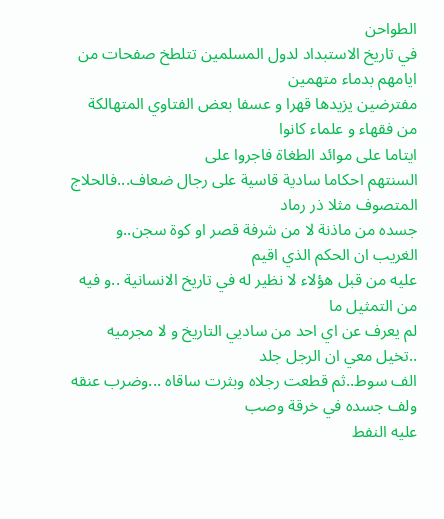الطواحن
في تاريخ الاستبداد لدول المسلمين تتلطخ صفحات من ايامهم بدماء متهمين
مفترضين يزيدها قهرا و عسفا بعض الفتاوي المتهالكة من فقهاء و علماء كانوا
ايتاما على موائد الطغاة فاجروا على
السنتهم احكاما سادية قاسية على رجال ضعاف...فالحلاج المتصوف مثلا ذر رماد
جسده من ماذنة لا من شرفة قصر او كوة سجن..و الغريب ان الحكم الذي اقيم
عليه من قبل هؤلاء لا نظير له في تاريخ الانسانية ..و فيه من التمثيل ما
لم يعرف عن اي احد من ساديي التاريخ و لا مجرميه ..تخيل معي ان الرجل جلد
الف سوط..ثم قطعت رجلاه وبثرت ساقاه ...وضرب عنقه ولف جسده في خرقة وصب
عليه النفط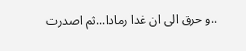..و حرق الى ان غدا رمادا...ثم اصدرت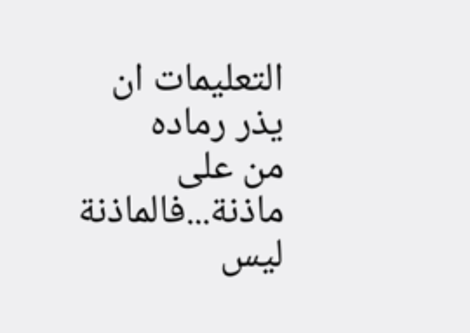التعليمات ان يذر رماده
من على ماذنة...فالماذنة ليس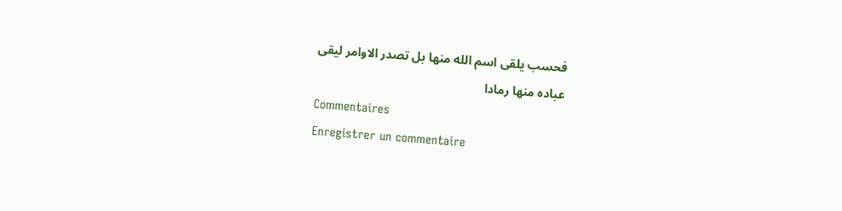فحسب يلقى اسم الله منها بل تصدر الاوامر ليقى
عباده منها رمادا
Commentaires
Enregistrer un commentaire